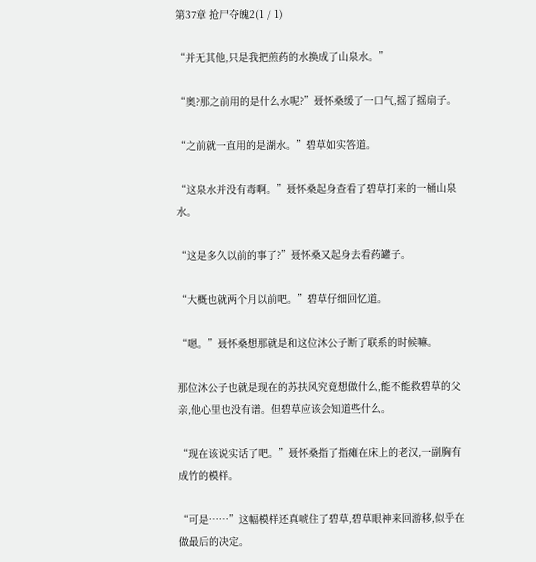第37章 抢尸夺魄2(1 / 1)

“并无其他,只是我把煎药的水换成了山泉水。”

“奥?那之前用的是什么水呢?”聂怀桑缓了一口气,摇了摇扇子。

“之前就一直用的是湖水。”碧草如实答道。

“这泉水并没有毒啊。”聂怀桑起身查看了碧草打来的一桶山泉水。

“这是多久以前的事了?”聂怀桑又起身去看药罐子。

“大概也就两个月以前吧。”碧草仔细回忆道。

“嗯。”聂怀桑想那就是和这位沐公子断了联系的时候嘛。

那位沐公子也就是现在的苏扶风究竟想做什么,能不能救碧草的父亲,他心里也没有谱。但碧草应该会知道些什么。

“现在该说实话了吧。”聂怀桑指了指瘫在床上的老汉,一副胸有成竹的模样。

“可是……”这幅模样还真唬住了碧草,碧草眼神来回游移,似乎在做最后的决定。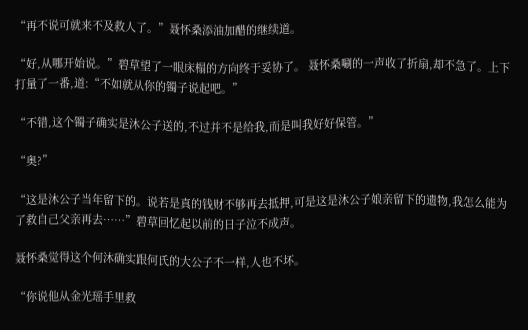“再不说可就来不及救人了。”聂怀桑添油加醋的继续道。

“好,从哪开始说。”碧草望了一眼床榻的方向终于妥协了。 聂怀桑唰的一声收了折扇,却不急了。上下打量了一番,道:“不如就从你的镯子说起吧。”

“不错,这个镯子确实是沐公子送的,不过并不是给我,而是叫我好好保管。”

“奥?”

“这是沐公子当年留下的。说若是真的钱财不够再去抵押,可是这是沐公子娘亲留下的遗物,我怎么能为了救自己父亲再去……”碧草回忆起以前的日子泣不成声。

聂怀桑觉得这个何沐确实跟何氏的大公子不一样,人也不坏。

“你说他从金光瑶手里救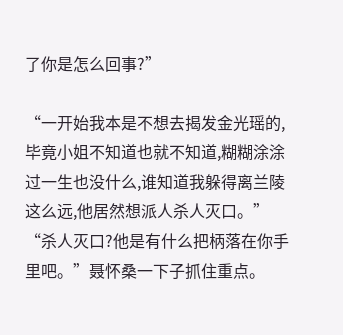了你是怎么回事?”

“一开始我本是不想去揭发金光瑶的,毕竟小姐不知道也就不知道,糊糊涂涂过一生也没什么,谁知道我躲得离兰陵这么远,他居然想派人杀人灭口。” “杀人灭口?他是有什么把柄落在你手里吧。”聂怀桑一下子抓住重点。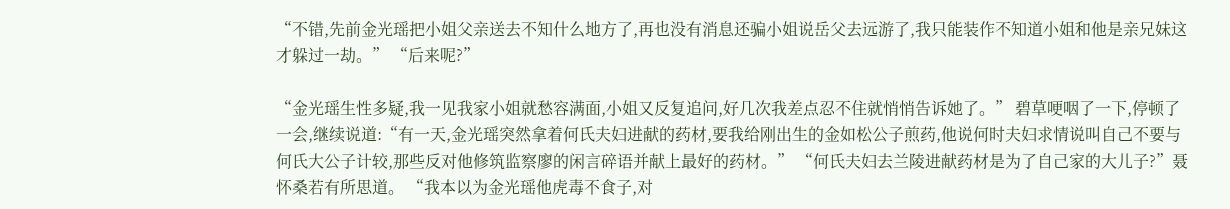“不错,先前金光瑶把小姐父亲送去不知什么地方了,再也没有消息还骗小姐说岳父去远游了,我只能装作不知道小姐和他是亲兄妹这才躲过一劫。” “后来呢?”

“金光瑶生性多疑,我一见我家小姐就愁容满面,小姐又反复追问,好几次我差点忍不住就悄悄告诉她了。” 碧草哽咽了一下,停顿了一会,继续说道:“有一天,金光瑶突然拿着何氏夫妇进献的药材,要我给刚出生的金如松公子煎药,他说何时夫妇求情说叫自己不要与何氏大公子计较,那些反对他修筑监察廖的闲言碎语并献上最好的药材。” “何氏夫妇去兰陵进献药材是为了自己家的大儿子?”聂怀桑若有所思道。 “我本以为金光瑶他虎毒不食子,对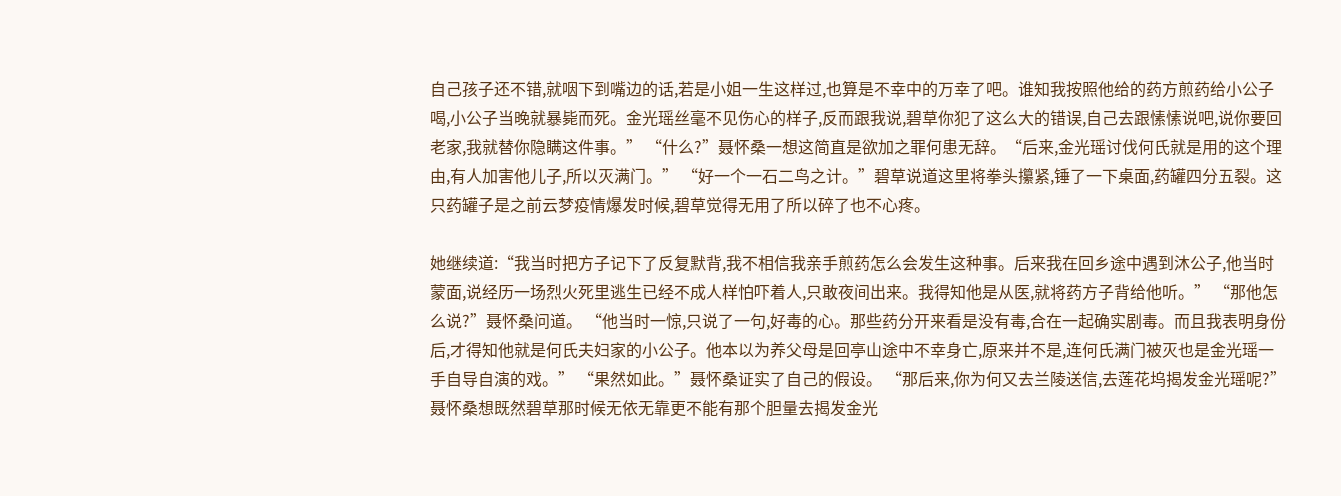自己孩子还不错,就咽下到嘴边的话,若是小姐一生这样过,也算是不幸中的万幸了吧。谁知我按照他给的药方煎药给小公子喝,小公子当晚就暴毙而死。金光瑶丝毫不见伤心的样子,反而跟我说,碧草你犯了这么大的错误,自己去跟愫愫说吧,说你要回老家,我就替你隐瞒这件事。” “什么?”聂怀桑一想这简直是欲加之罪何患无辞。“后来,金光瑶讨伐何氏就是用的这个理由,有人加害他儿子,所以灭满门。” “好一个一石二鸟之计。”碧草说道这里将拳头攥紧,锤了一下桌面,药罐四分五裂。这只药罐子是之前云梦疫情爆发时候,碧草觉得无用了所以碎了也不心疼。

她继续道:“我当时把方子记下了反复默背,我不相信我亲手煎药怎么会发生这种事。后来我在回乡途中遇到沐公子,他当时蒙面,说经历一场烈火死里逃生已经不成人样怕吓着人,只敢夜间出来。我得知他是从医,就将药方子背给他听。” “那他怎么说?”聂怀桑问道。 “他当时一惊,只说了一句,好毒的心。那些药分开来看是没有毒,合在一起确实剧毒。而且我表明身份后,才得知他就是何氏夫妇家的小公子。他本以为养父母是回亭山途中不幸身亡,原来并不是,连何氏满门被灭也是金光瑶一手自导自演的戏。” “果然如此。”聂怀桑证实了自己的假设。 “那后来,你为何又去兰陵送信,去莲花坞揭发金光瑶呢?”聂怀桑想既然碧草那时候无依无靠更不能有那个胆量去揭发金光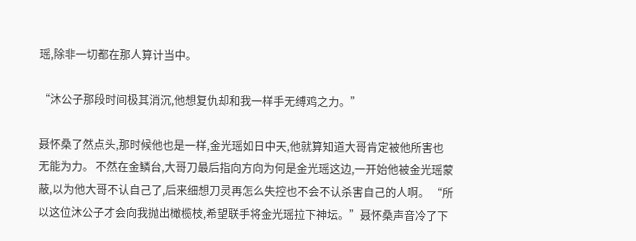瑶,除非一切都在那人算计当中。

“沐公子那段时间极其消沉,他想复仇却和我一样手无缚鸡之力。”

聂怀桑了然点头,那时候他也是一样,金光瑶如日中天,他就算知道大哥肯定被他所害也无能为力。 不然在金鳞台,大哥刀最后指向方向为何是金光瑶这边,一开始他被金光瑶蒙蔽,以为他大哥不认自己了,后来细想刀灵再怎么失控也不会不认杀害自己的人啊。 “所以这位沐公子才会向我抛出橄榄枝,希望联手将金光瑶拉下神坛。”聂怀桑声音冷了下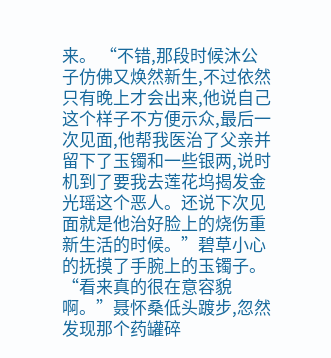来。 “不错,那段时候沐公子仿佛又焕然新生,不过依然只有晚上才会出来,他说自己这个样子不方便示众,最后一次见面,他帮我医治了父亲并留下了玉镯和一些银两,说时机到了要我去莲花坞揭发金光瑶这个恶人。还说下次见面就是他治好脸上的烧伤重新生活的时候。”碧草小心的抚摸了手腕上的玉镯子。 “看来真的很在意容貌啊。”聂怀桑低头踱步,忽然发现那个药罐碎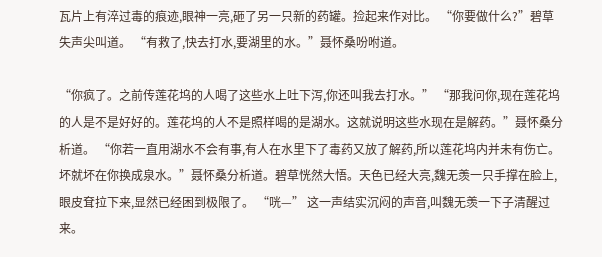瓦片上有淬过毒的痕迹,眼神一亮,砸了另一只新的药罐。捡起来作对比。 “你要做什么?”碧草失声尖叫道。 “有救了,快去打水,要湖里的水。”聂怀桑吩咐道。

“你疯了。之前传莲花坞的人喝了这些水上吐下泻,你还叫我去打水。” “那我问你,现在莲花坞的人是不是好好的。莲花坞的人不是照样喝的是湖水。这就说明这些水现在是解药。”聂怀桑分析道。 “你若一直用湖水不会有事,有人在水里下了毒药又放了解药,所以莲花坞内并未有伤亡。坏就坏在你换成泉水。”聂怀桑分析道。碧草恍然大悟。天色已经大亮,魏无羡一只手撑在脸上,眼皮耷拉下来,显然已经困到极限了。 “咣—” 这一声结实沉闷的声音,叫魏无羡一下子清醒过来。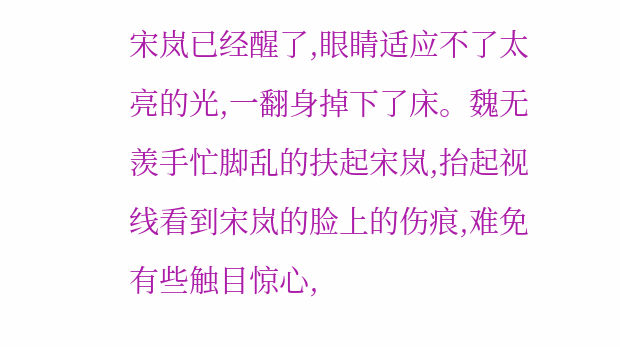宋岚已经醒了,眼睛适应不了太亮的光,一翻身掉下了床。魏无羡手忙脚乱的扶起宋岚,抬起视线看到宋岚的脸上的伤痕,难免有些触目惊心,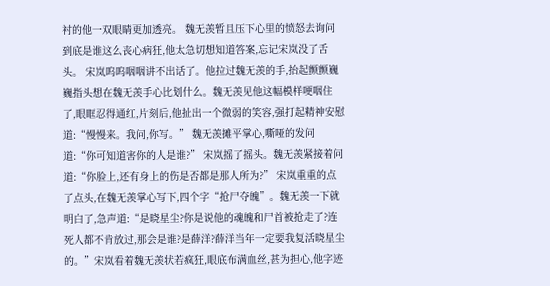衬的他一双眼睛更加透亮。 魏无羡暂且压下心里的愤怒去询问到底是谁这么丧心病狂,他太急切想知道答案,忘记宋岚没了舌头。 宋岚呜呜咽咽讲不出话了。他拉过魏无羡的手,抬起颤颤巍巍指头想在魏无羡手心比划什么。魏无羡见他这幅模样哽咽住了,眼眶忍得通红,片刻后,他扯出一个微弱的笑容,强打起精神安慰道:“慢慢来。我问,你写。” 魏无羡摊平掌心,嘶哑的发问道:“你可知道害你的人是谁?” 宋岚摇了摇头。魏无羡紧接着问道:“你脸上,还有身上的伤是否都是那人所为?” 宋岚重重的点了点头,在魏无羡掌心写下,四个字“抢尸夺魄”。魏无羡一下就明白了,急声道:“是晓星尘?你是说他的魂魄和尸首被抢走了?连死人都不肯放过,那会是谁?是薛洋?薛洋当年一定要我复活晓星尘的。”宋岚看着魏无羡状若疯狂,眼底布满血丝,甚为担心,他字迹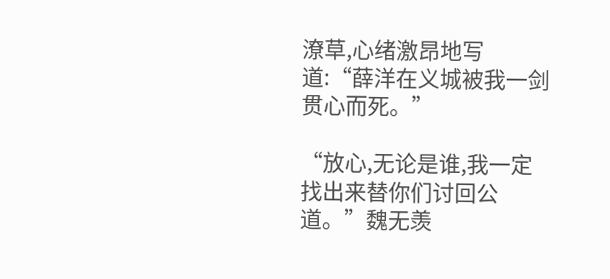潦草,心绪激昂地写道:“薛洋在义城被我一剑贯心而死。”

“放心,无论是谁,我一定找出来替你们讨回公道。”魏无羡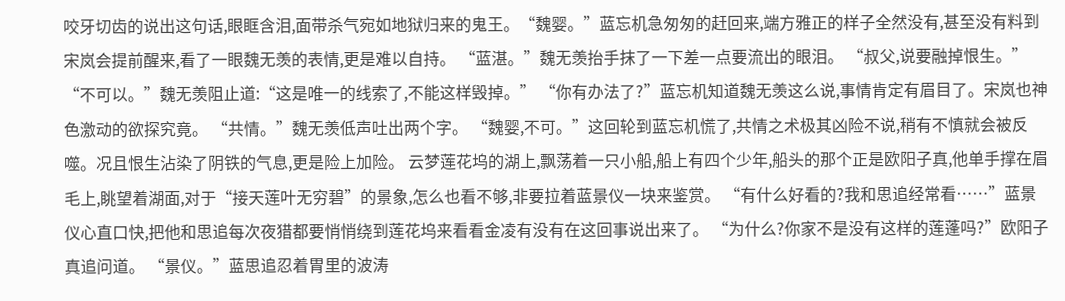咬牙切齿的说出这句话,眼眶含泪,面带杀气宛如地狱归来的鬼王。“魏婴。”蓝忘机急匆匆的赶回来,端方雅正的样子全然没有,甚至没有料到宋岚会提前醒来,看了一眼魏无羡的表情,更是难以自持。 “蓝湛。”魏无羡抬手抹了一下差一点要流出的眼泪。 “叔父,说要融掉恨生。” “不可以。”魏无羡阻止道:“这是唯一的线索了,不能这样毁掉。” “你有办法了?”蓝忘机知道魏无羡这么说,事情肯定有眉目了。宋岚也神色激动的欲探究竟。 “共情。”魏无羡低声吐出两个字。 “魏婴,不可。”这回轮到蓝忘机慌了,共情之术极其凶险不说,稍有不慎就会被反噬。况且恨生沾染了阴铁的气息,更是险上加险。 云梦莲花坞的湖上,飘荡着一只小船,船上有四个少年,船头的那个正是欧阳子真,他单手撑在眉毛上,眺望着湖面,对于“接天莲叶无穷碧”的景象,怎么也看不够,非要拉着蓝景仪一块来鉴赏。 “有什么好看的?我和思追经常看……”蓝景仪心直口快,把他和思追每次夜猎都要悄悄绕到莲花坞来看看金凌有没有在这回事说出来了。 “为什么?你家不是没有这样的莲蓬吗?”欧阳子真追问道。 “景仪。”蓝思追忍着胃里的波涛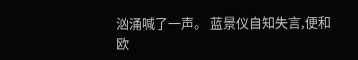汹涌喊了一声。 蓝景仪自知失言,便和欧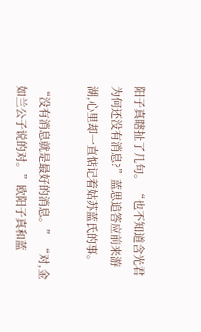阳子真瞎扯了几句。 “也不知道含光君为何还没有消息?”蓝思追答应前来游湖,心里却一直惦记着姑苏蓝氏的事。

“没有消息就是最好的消息。” “对,金如兰公子说的对。”欧阳子真和蓝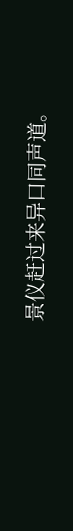景仪赶过来异口同声道。